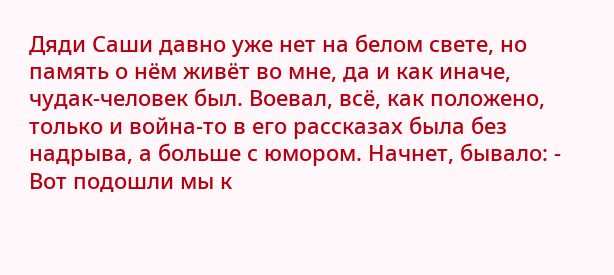Дяди Саши давно уже нет на белом свете, но память о нём живёт во мне, да и как иначе, чудак-человек был. Воевал, всё, как положено, только и война-то в его рассказах была без надрыва, а больше с юмором. Начнет, бывало: - Вот подошли мы к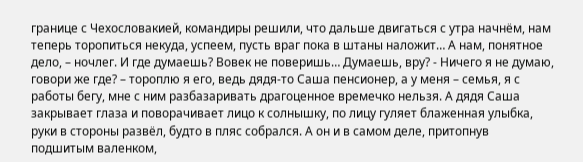границе с Чехословакией, командиры решили, что дальше двигаться с утра начнём, нам теперь торопиться некуда, успеем, пусть враг пока в штаны наложит… А нам, понятное дело, – ночлег. И где думаешь? Вовек не поверишь… Думаешь, вру? - Ничего я не думаю, говори же где? – тороплю я его, ведь дядя-то Саша пенсионер, а у меня – семья, я с работы бегу, мне с ним разбазаривать драгоценное времечко нельзя. А дядя Саша закрывает глаза и поворачивает лицо к солнышку, по лицу гуляет блаженная улыбка, руки в стороны развёл, будто в пляс собрался. А он и в самом деле, притопнув подшитым валенком,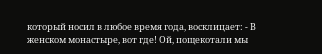который носил в любое время года, восклицает: - В женском монастыре, вот где! Ой, пощекотали мы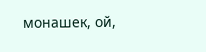монашек, ой,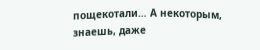пощекотали… А некоторым, знаешь, даже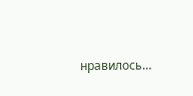нравилось…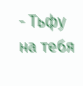- Тьфу на тебя